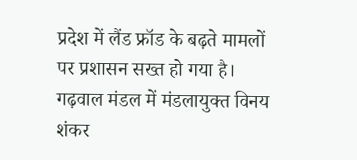प्रदेश में लैंड फ्रॉड के बढ़ते मामलों पर प्रशासन सख्त हो गया है। गढ़वाल मंडल में मंडलायुक्त विनय शंकर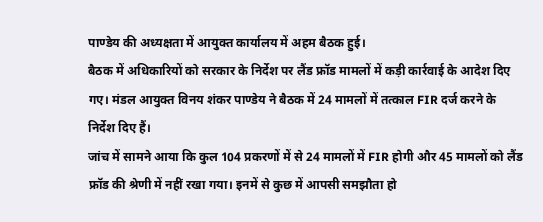पाण्डेय की अध्यक्षता में आयुक्त कार्यालय में अहम बैठक हुई।
बैठक में अधिकारियों को सरकार के निर्देश पर लैंड फ्रॉड मामलों में कड़ी कार्रवाई के आदेश दिए गए। मंडल आयुक्त विनय शंकर पाण्डेय ने बैठक में 24 मामलों में तत्काल FIR दर्ज करने के निर्देश दिए हैं।
जांच में सामने आया कि कुल 104 प्रकरणों में से 24 मामलों में FIR होगी और 45 मामलों को लैंड फ्रॉड की श्रेणी में नहीं रखा गया। इनमें से कुछ में आपसी समझौता हो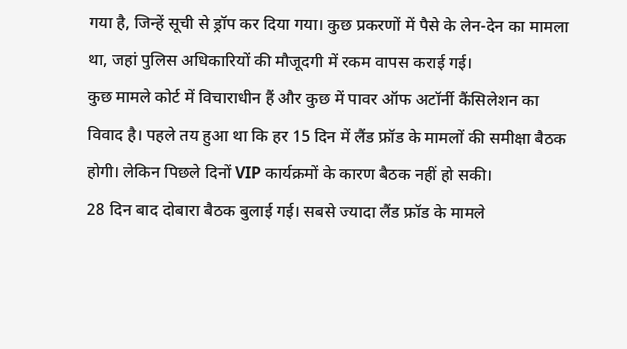गया है, जिन्हें सूची से ड्रॉप कर दिया गया। कुछ प्रकरणों में पैसे के लेन-देन का मामला था, जहां पुलिस अधिकारियों की मौजूदगी में रकम वापस कराई गई।
कुछ मामले कोर्ट में विचाराधीन हैं और कुछ में पावर ऑफ अटॉर्नी कैंसिलेशन का विवाद है। पहले तय हुआ था कि हर 15 दिन में लैंड फ्रॉड के मामलों की समीक्षा बैठक होगी। लेकिन पिछले दिनों VIP कार्यक्रमों के कारण बैठक नहीं हो सकी।
28 दिन बाद दोबारा बैठक बुलाई गई। सबसे ज्यादा लैंड फ्रॉड के मामले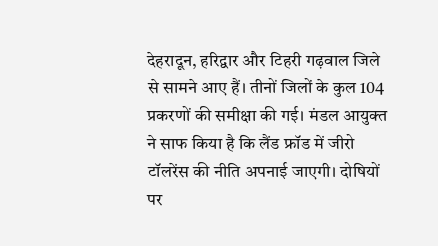देहरादून, हरिद्वार और टिहरी गढ़वाल जिले से सामने आए हैं। तीनों जिलों के कुल 104 प्रकरणों की समीक्षा की गई। मंडल आयुक्त ने साफ किया है कि लैंड फ्रॉड में जीरो टॉलरेंस की नीति अपनाई जाएगी। दोषियों पर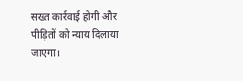सख्त कार्रवाई होगी और पीड़ितों को न्याय दिलाया जाएगा।